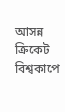আসন্ন ক্রিকেট বিশ্বকাপে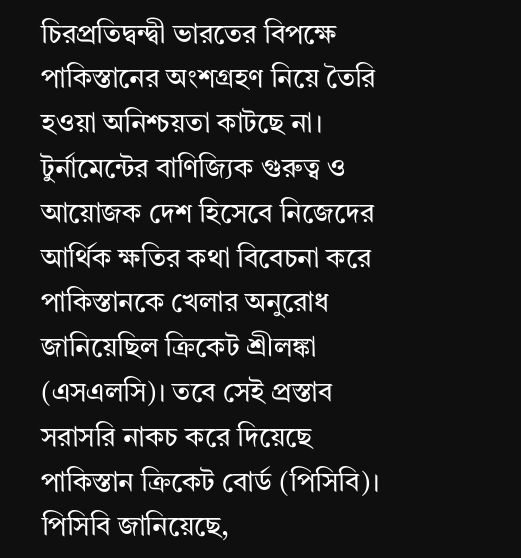চিরপ্রতিদ্বন্দ্বী ভারতের বিপক্ষে পাকিস্তানের অংশগ্রহণ নিয়ে তৈরি হওয়া অনিশ্চয়তা কাটছে না। টুর্নামেন্টের বাণিজ্যিক গুরুত্ব ও আয়োজক দেশ হিসেবে নিজেদের আর্থিক ক্ষতির কথা বিবেচনা করে পাকিস্তানকে খেলার অনুরোধ জানিয়েছিল ক্রিকেট শ্রীলঙ্কা (এসএলসি)। তবে সেই প্রস্তাব সরাসরি নাকচ করে দিয়েছে পাকিস্তান ক্রিকেট বোর্ড (পিসিবি)। পিসিবি জানিয়েছে,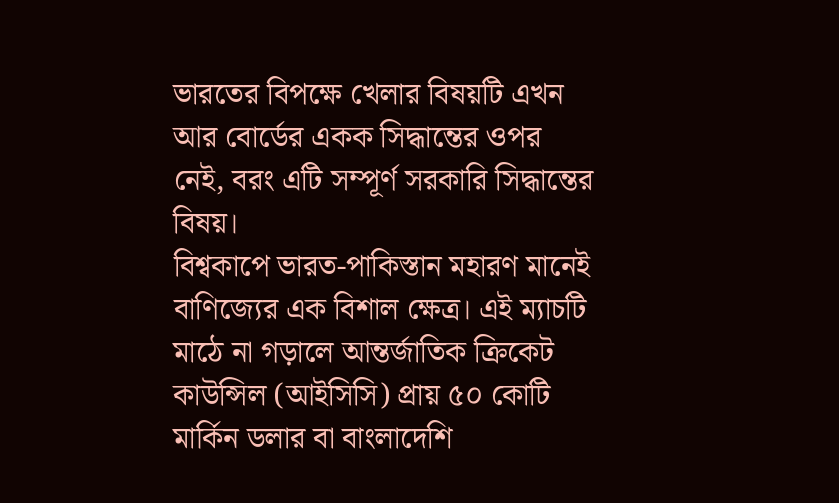ভারতের বিপক্ষে খেলার বিষয়টি এখন আর বোর্ডের একক সিদ্ধান্তের ওপর নেই, বরং এটি সম্পূর্ণ সরকারি সিদ্ধান্তের বিষয়।
বিশ্বকাপে ভারত-পাকিস্তান মহারণ মানেই বাণিজ্যের এক বিশাল ক্ষেত্র। এই ম্যাচটি মাঠে না গড়ালে আন্তর্জাতিক ক্রিকেট কাউন্সিল (আইসিসি) প্রায় ৫০ কোটি মার্কিন ডলার বা বাংলাদেশি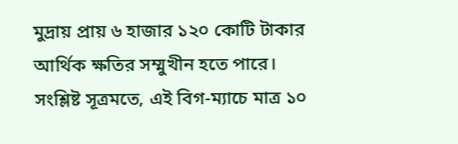মুদ্রায় প্রায় ৬ হাজার ১২০ কোটি টাকার আর্থিক ক্ষতির সম্মুখীন হতে পারে। সংশ্লিষ্ট সূত্রমতে, এই বিগ-ম্যাচে মাত্র ১০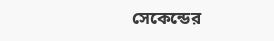সেকেন্ডের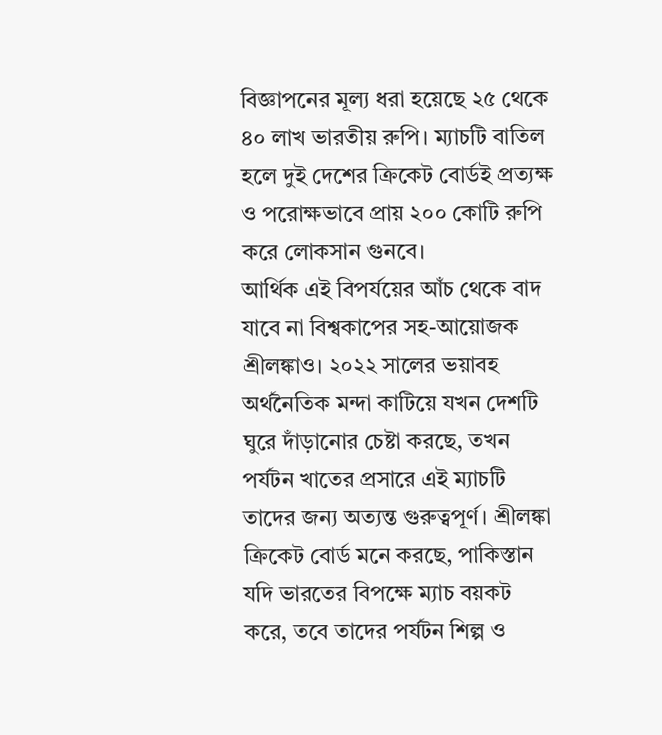বিজ্ঞাপনের মূল্য ধরা হয়েছে ২৫ থেকে ৪০ লাখ ভারতীয় রুপি। ম্যাচটি বাতিল হলে দুই দেশের ক্রিকেট বোর্ডই প্রত্যক্ষ ও পরোক্ষভাবে প্রায় ২০০ কোটি রুপি করে লোকসান গুনবে।
আর্থিক এই বিপর্যয়ের আঁচ থেকে বাদ যাবে না বিশ্বকাপের সহ-আয়োজক শ্রীলঙ্কাও। ২০২২ সালের ভয়াবহ অর্থনৈতিক মন্দা কাটিয়ে যখন দেশটি ঘুরে দাঁড়ানোর চেষ্টা করছে, তখন পর্যটন খাতের প্রসারে এই ম্যাচটি তাদের জন্য অত্যন্ত গুরুত্বপূর্ণ। শ্রীলঙ্কা ক্রিকেট বোর্ড মনে করছে, পাকিস্তান যদি ভারতের বিপক্ষে ম্যাচ বয়কট করে, তবে তাদের পর্যটন শিল্প ও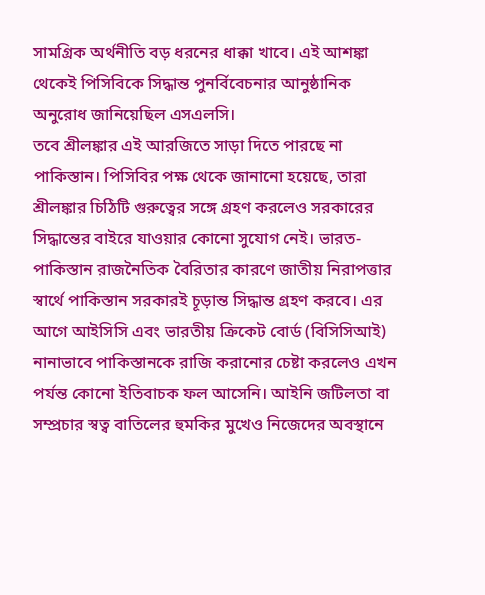সামগ্রিক অর্থনীতি বড় ধরনের ধাক্কা খাবে। এই আশঙ্কা থেকেই পিসিবিকে সিদ্ধান্ত পুনর্বিবেচনার আনুষ্ঠানিক অনুরোধ জানিয়েছিল এসএলসি।
তবে শ্রীলঙ্কার এই আরজিতে সাড়া দিতে পারছে না পাকিস্তান। পিসিবির পক্ষ থেকে জানানো হয়েছে, তারা শ্রীলঙ্কার চিঠিটি গুরুত্বের সঙ্গে গ্রহণ করলেও সরকারের সিদ্ধান্তের বাইরে যাওয়ার কোনো সুযোগ নেই। ভারত-পাকিস্তান রাজনৈতিক বৈরিতার কারণে জাতীয় নিরাপত্তার স্বার্থে পাকিস্তান সরকারই চূড়ান্ত সিদ্ধান্ত গ্রহণ করবে। এর আগে আইসিসি এবং ভারতীয় ক্রিকেট বোর্ড (বিসিসিআই) নানাভাবে পাকিস্তানকে রাজি করানোর চেষ্টা করলেও এখন পর্যন্ত কোনো ইতিবাচক ফল আসেনি। আইনি জটিলতা বা সম্প্রচার স্বত্ব বাতিলের হুমকির মুখেও নিজেদের অবস্থানে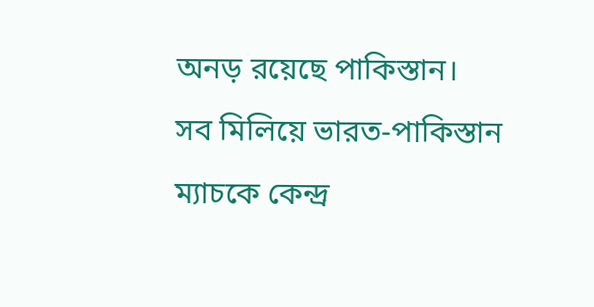অনড় রয়েছে পাকিস্তান।
সব মিলিয়ে ভারত-পাকিস্তান ম্যাচকে কেন্দ্র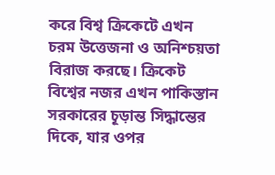করে বিশ্ব ক্রিকেটে এখন চরম উত্তেজনা ও অনিশ্চয়তা বিরাজ করছে। ক্রিকেট বিশ্বের নজর এখন পাকিস্তান সরকারের চূড়ান্ত সিদ্ধান্তের দিকে, যার ওপর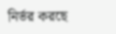নির্ভর করছে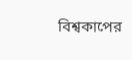বিশ্বকাপের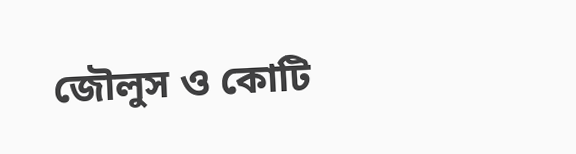জৌলুস ও কোটি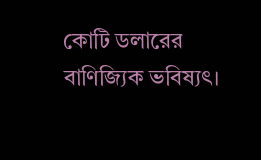কোটি ডলারের বাণিজ্যিক ভবিষ্যৎ।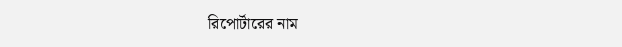রিপোর্টারের নাম